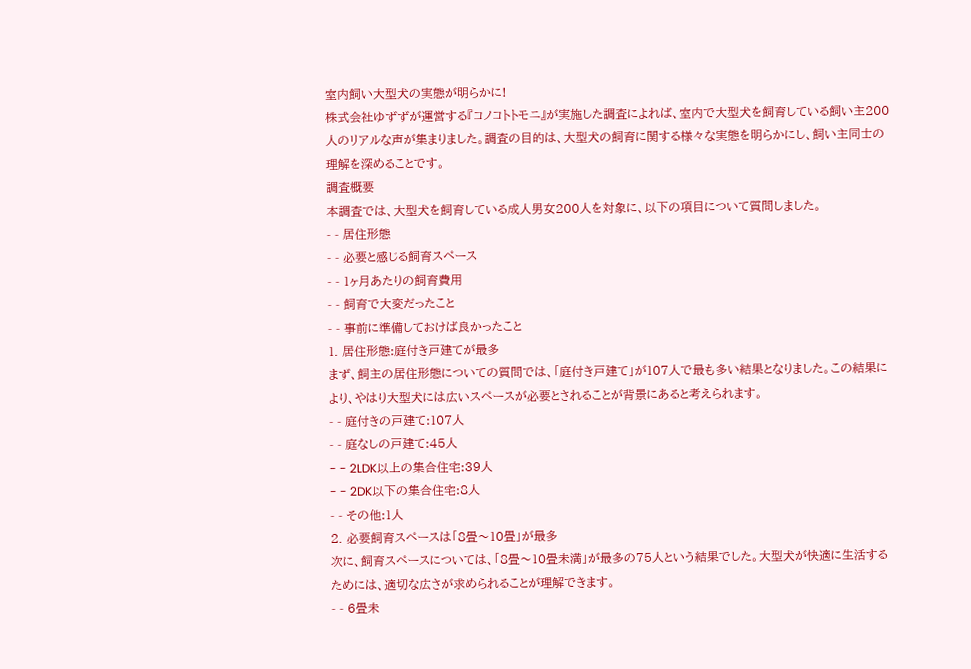室内飼い大型犬の実態が明らかに!
株式会社ゆずずが運営する『コノコトトモニ』が実施した調査によれば、室内で大型犬を飼育している飼い主200人のリアルな声が集まりました。調査の目的は、大型犬の飼育に関する様々な実態を明らかにし、飼い主同士の理解を深めることです。
調査概要
本調査では、大型犬を飼育している成人男女200人を対象に、以下の項目について質問しました。
- - 居住形態
- - 必要と感じる飼育スペース
- - 1ヶ月あたりの飼育費用
- - 飼育で大変だったこと
- - 事前に準備しておけば良かったこと
1. 居住形態:庭付き戸建てが最多
まず、飼主の居住形態についての質問では、「庭付き戸建て」が107人で最も多い結果となりました。この結果により、やはり大型犬には広いスペースが必要とされることが背景にあると考えられます。
- - 庭付きの戸建て:107人
- - 庭なしの戸建て:45人
- - 2LDK以上の集合住宅:39人
- - 2DK以下の集合住宅:8人
- - その他:1人
2. 必要飼育スペースは「8畳〜10畳」が最多
次に、飼育スペースについては、「8畳〜10畳未満」が最多の75人という結果でした。大型犬が快適に生活するためには、適切な広さが求められることが理解できます。
- - 6畳未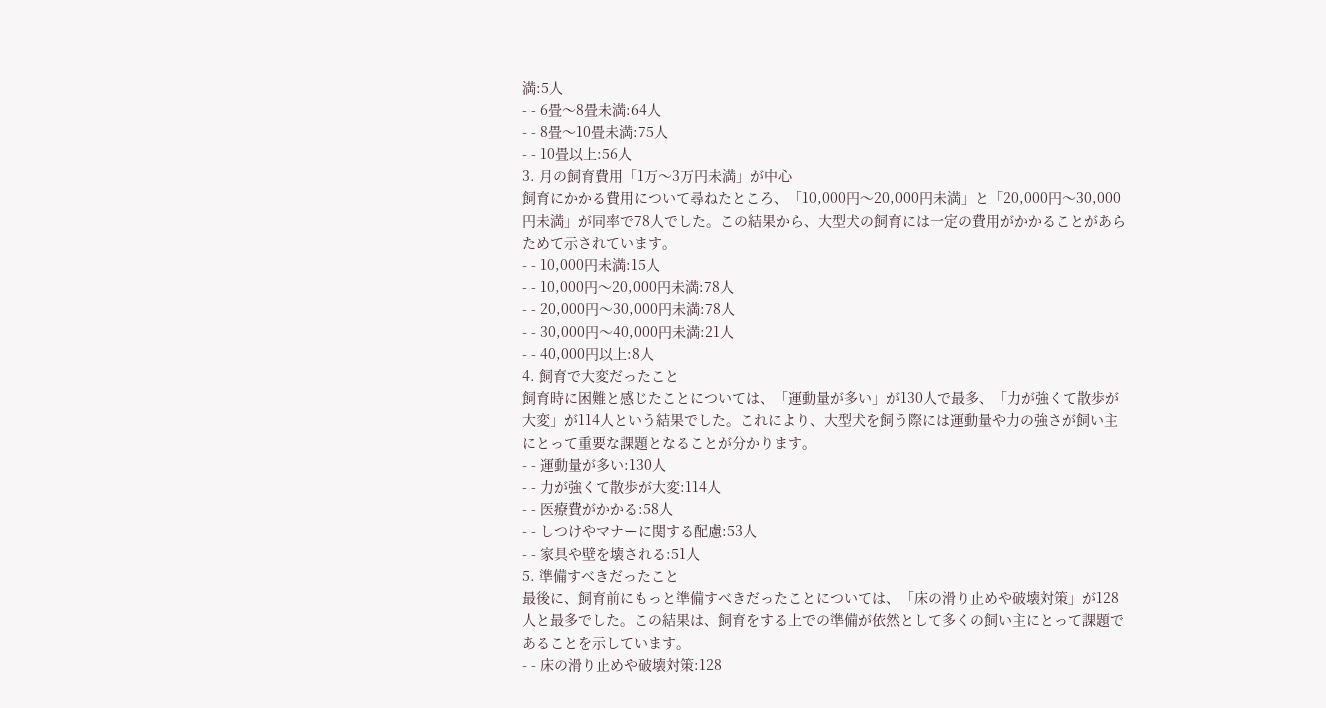満:5人
- - 6畳〜8畳未満:64人
- - 8畳〜10畳未満:75人
- - 10畳以上:56人
3. 月の飼育費用「1万〜3万円未満」が中心
飼育にかかる費用について尋ねたところ、「10,000円〜20,000円未満」と「20,000円〜30,000円未満」が同率で78人でした。この結果から、大型犬の飼育には一定の費用がかかることがあらためて示されています。
- - 10,000円未満:15人
- - 10,000円〜20,000円未満:78人
- - 20,000円〜30,000円未満:78人
- - 30,000円〜40,000円未満:21人
- - 40,000円以上:8人
4. 飼育で大変だったこと
飼育時に困難と感じたことについては、「運動量が多い」が130人で最多、「力が強くて散歩が大変」が114人という結果でした。これにより、大型犬を飼う際には運動量や力の強さが飼い主にとって重要な課題となることが分かります。
- - 運動量が多い:130人
- - 力が強くて散歩が大変:114人
- - 医療費がかかる:58人
- - しつけやマナーに関する配慮:53人
- - 家具や壁を壊される:51人
5. 準備すべきだったこと
最後に、飼育前にもっと準備すべきだったことについては、「床の滑り止めや破壊対策」が128人と最多でした。この結果は、飼育をする上での準備が依然として多くの飼い主にとって課題であることを示しています。
- - 床の滑り止めや破壊対策:128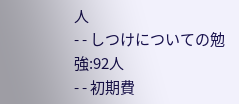人
- - しつけについての勉強:92人
- - 初期費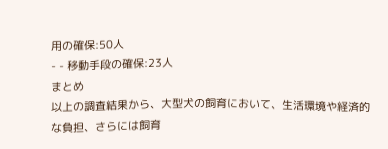用の確保:50人
- - 移動手段の確保:23人
まとめ
以上の調査結果から、大型犬の飼育において、生活環境や経済的な負担、さらには飼育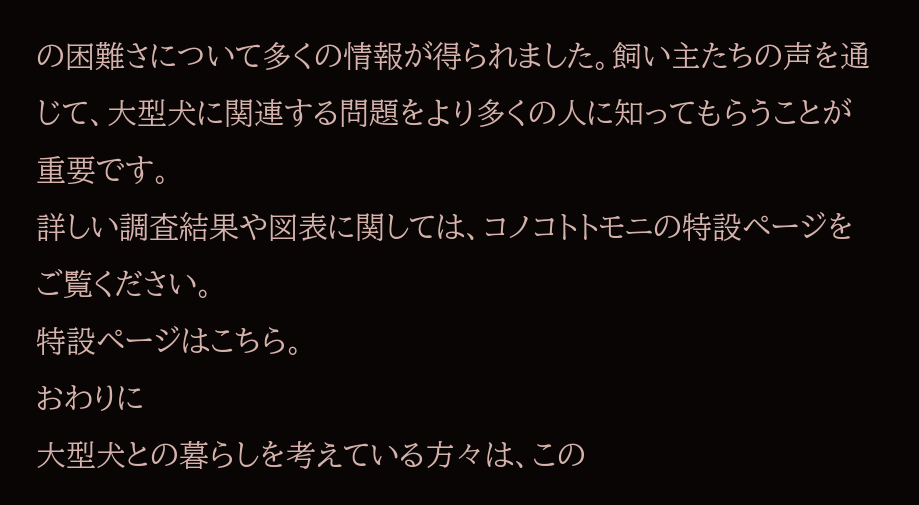の困難さについて多くの情報が得られました。飼い主たちの声を通じて、大型犬に関連する問題をより多くの人に知ってもらうことが重要です。
詳しい調査結果や図表に関しては、コノコトトモニの特設ページをご覧ください。
特設ページはこちら。
おわりに
大型犬との暮らしを考えている方々は、この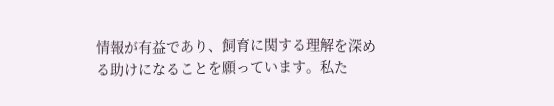情報が有益であり、飼育に関する理解を深める助けになることを願っています。私た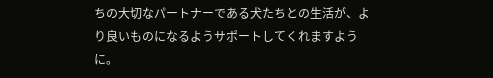ちの大切なパートナーである犬たちとの生活が、より良いものになるようサポートしてくれますように。